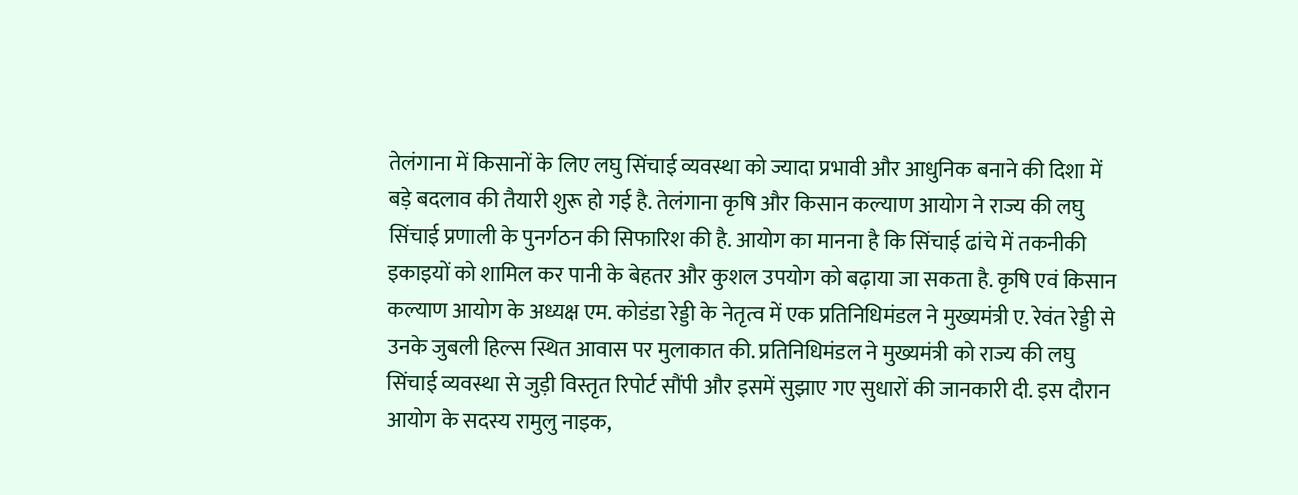तेलंगाना में किसानों के लिए लघु सिंचाई व्यवस्था को ज्यादा प्रभावी और आधुनिक बनाने की दिशा में बड़े बदलाव की तैयारी शुरू हो गई है. तेलंगाना कृषि और किसान कल्याण आयोग ने राज्य की लघु सिंचाई प्रणाली के पुनर्गठन की सिफारिश की है. आयोग का मानना है कि सिंचाई ढांचे में तकनीकी इकाइयों को शामिल कर पानी के बेहतर और कुशल उपयोग को बढ़ाया जा सकता है. कृषि एवं किसान कल्याण आयोग के अध्यक्ष एम. कोडंडा रेड्डी के नेतृत्व में एक प्रतिनिधिमंडल ने मुख्यमंत्री ए. रेवंत रेड्डी से उनके जुबली हिल्स स्थित आवास पर मुलाकात की. प्रतिनिधिमंडल ने मुख्यमंत्री को राज्य की लघु सिंचाई व्यवस्था से जुड़ी विस्तृत रिपोर्ट सौंपी और इसमें सुझाए गए सुधारों की जानकारी दी. इस दौरान आयोग के सदस्य रामुलु नाइक,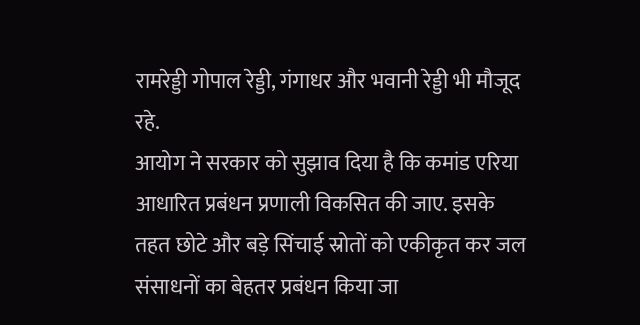रामरेड्डी गोपाल रेड्डी, गंगाधर और भवानी रेड्डी भी मौजूद रहे.
आयोग ने सरकार को सुझाव दिया है कि कमांड एरिया आधारित प्रबंधन प्रणाली विकसित की जाए. इसके तहत छोटे और बड़े सिंचाई स्रोतों को एकीकृत कर जल संसाधनों का बेहतर प्रबंधन किया जा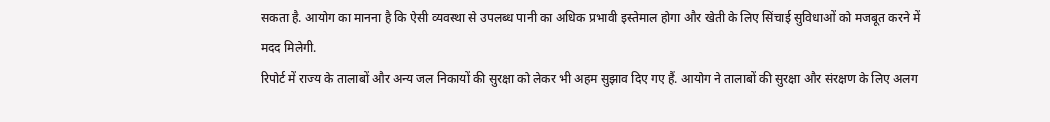सकता है. आयोग का मानना है कि ऐसी व्यवस्था से उपलब्ध पानी का अधिक प्रभावी इस्तेमाल होगा और खेती के लिए सिंचाई सुविधाओं को मजबूत करने में मदद मिलेगी.
रिपोर्ट में राज्य के तालाबों और अन्य जल निकायों की सुरक्षा को लेकर भी अहम सुझाव दिए गए हैं. आयोग ने तालाबों की सुरक्षा और संरक्षण के लिए अलग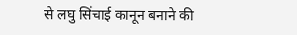से लघु सिंचाई कानून बनाने की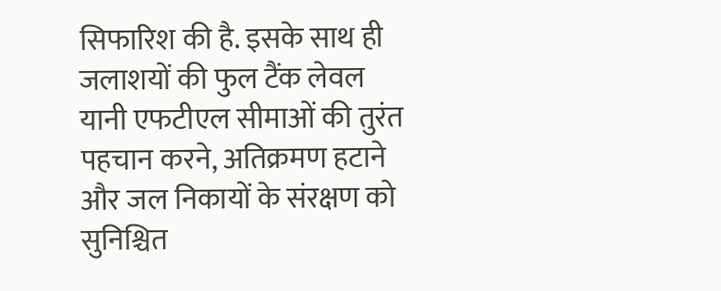सिफारिश की है. इसके साथ ही जलाशयों की फुल टैंक लेवल यानी एफटीएल सीमाओं की तुरंत पहचान करने, अतिक्रमण हटाने और जल निकायों के संरक्षण को सुनिश्चित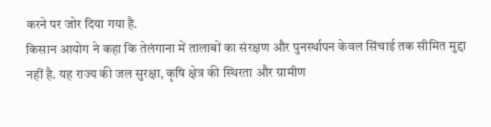करने पर जोर दिया गया है.
किसान आयोग ने कहा कि तेलंगाना में तालाबों का संरक्षण और पुनर्स्थापन केवल सिंचाई तक सीमित मुद्दा नहीं है. यह राज्य की जल सुरक्षा, कृषि क्षेत्र की स्थिरता और ग्रामीण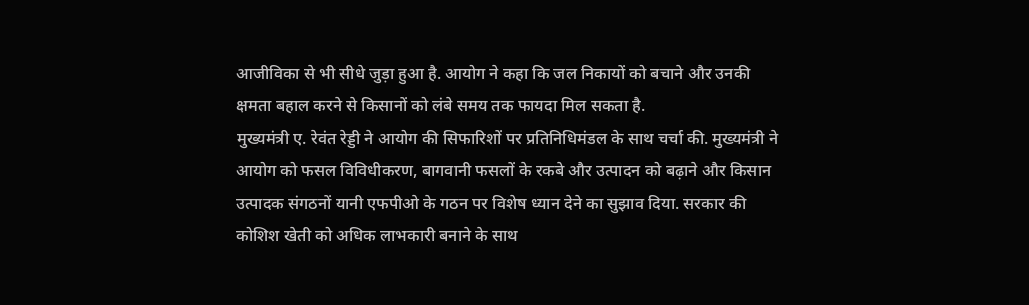आजीविका से भी सीधे जुड़ा हुआ है. आयोग ने कहा कि जल निकायों को बचाने और उनकी क्षमता बहाल करने से किसानों को लंबे समय तक फायदा मिल सकता है.
मुख्यमंत्री ए. रेवंत रेड्डी ने आयोग की सिफारिशों पर प्रतिनिधिमंडल के साथ चर्चा की. मुख्यमंत्री ने आयोग को फसल विविधीकरण, बागवानी फसलों के रकबे और उत्पादन को बढ़ाने और किसान उत्पादक संगठनों यानी एफपीओ के गठन पर विशेष ध्यान देने का सुझाव दिया. सरकार की कोशिश खेती को अधिक लाभकारी बनाने के साथ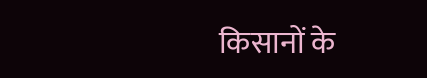किसानों के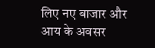लिए नए बाजार और आय के अवसर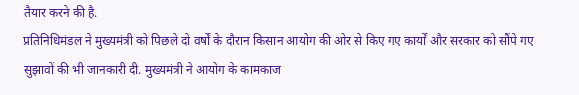तैयार करने की है.
प्रतिनिधिमंडल ने मुख्यमंत्री को पिछले दो वर्षों के दौरान किसान आयोग की ओर से किए गए कार्यों और सरकार को सौंपे गए सुझावों की भी जानकारी दी. मुख्यमंत्री ने आयोग के कामकाज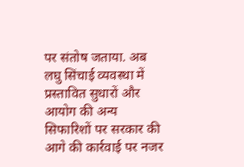पर संतोष जताया. अब लघु सिंचाई व्यवस्था में प्रस्तावित सुधारों और आयोग की अन्य सिफारिशों पर सरकार की आगे की कार्रवाई पर नजर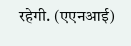रहेगी. (एएनआई)